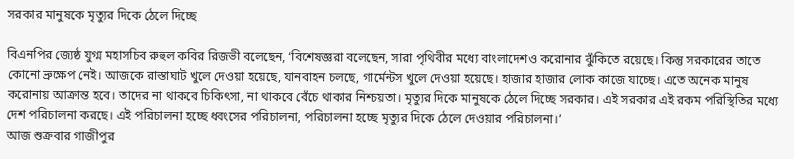সরকার মানুষকে মৃত্যুর দিকে ঠেলে দিচ্ছে

বিএনপির জ্যেষ্ঠ যুগ্ম মহাসচিব রুহুল কবির রিজভী বলেছেন, ‘বিশেষজ্ঞরা বলেছেন, সারা পৃথিবীর মধ্যে বাংলাদেশও করোনার ঝুঁকিতে রয়েছে। কিন্তু সরকারের তাতে কোনো ভ্রুক্ষেপ নেই। আজকে রাস্তাঘাট খুলে দেওয়া হয়েছে, যানবাহন চলছে, গার্মেন্টস খুলে দেওয়া হয়েছে। হাজার হাজার লোক কাজে যাচ্ছে। এতে অনেক মানুষ করোনায় আক্রান্ত হবে। তাদের না থাকবে চিকিৎসা, না থাকবে বেঁচে থাকার নিশ্চয়তা। মৃত্যুর দিকে মানুষকে ঠেলে দিচ্ছে সরকার। এই সরকার এই রকম পরিস্থিতির মধ্যে দেশ পরিচালনা করছে। এই পরিচালনা হচ্ছে ধ্বংসের পরিচালনা, পরিচালনা হচ্ছে মৃত্যুর দিকে ঠেলে দেওয়ার পরিচালনা।’
আজ শুক্রবার গাজীপুর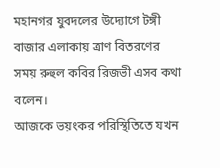মহানগর যুবদলের উদ্যোগে টঙ্গী বাজার এলাকায় ত্রাণ বিতরণের সময় রুহুল কবির রিজভী এসব কথা বলেন।
আজকে ভয়ংকর পরিস্থিতিতে যখন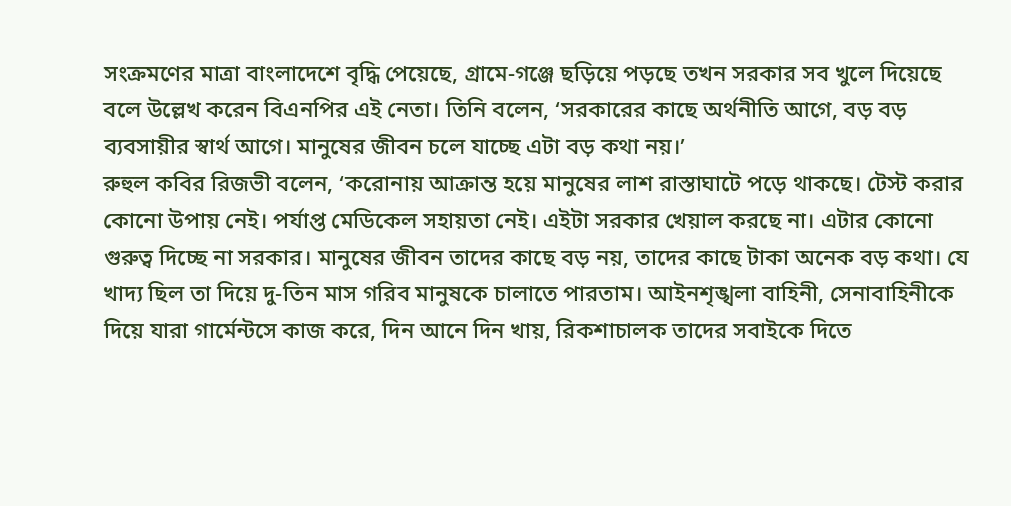সংক্রমণের মাত্রা বাংলাদেশে বৃদ্ধি পেয়েছে, গ্রামে-গঞ্জে ছড়িয়ে পড়ছে তখন সরকার সব খুলে দিয়েছে বলে উল্লেখ করেন বিএনপির এই নেতা। তিনি বলেন, ‘সরকারের কাছে অর্থনীতি আগে, বড় বড় ব্যবসায়ীর স্বার্থ আগে। মানুষের জীবন চলে যাচ্ছে এটা বড় কথা নয়।’
রুহুল কবির রিজভী বলেন, ‘করোনায় আক্রান্ত হয়ে মানুষের লাশ রাস্তাঘাটে পড়ে থাকছে। টেস্ট করার কোনো উপায় নেই। পর্যাপ্ত মেডিকেল সহায়তা নেই। এইটা সরকার খেয়াল করছে না। এটার কোনো গুরুত্ব দিচ্ছে না সরকার। মানুষের জীবন তাদের কাছে বড় নয়, তাদের কাছে টাকা অনেক বড় কথা। যে খাদ্য ছিল তা দিয়ে দু-তিন মাস গরিব মানুষকে চালাতে পারতাম। আইনশৃঙ্খলা বাহিনী, সেনাবাহিনীকে দিয়ে যারা গার্মেন্টসে কাজ করে, দিন আনে দিন খায়, রিকশাচালক তাদের সবাইকে দিতে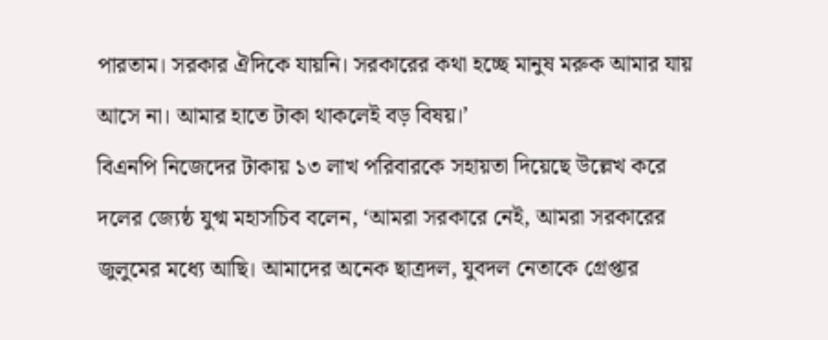পারতাম। সরকার ঐদিকে যায়নি। সরকারের কথা হচ্ছে মানুষ মরুক আমার যায় আসে না। আমার হাতে টাকা থাকলেই বড় বিষয়।’
বিএনপি নিজেদের টাকায় ১৩ লাখ পরিবারকে সহায়তা দিয়েছে উল্লেখ করে দলের জ্যেষ্ঠ যুগ্ম মহাসচিব বলেন, ‘আমরা সরকারে নেই, আমরা সরকারের জুলুমের মধ্যে আছি। আমাদের অনেক ছাত্রদল, যুবদল নেতাকে গ্রেপ্তার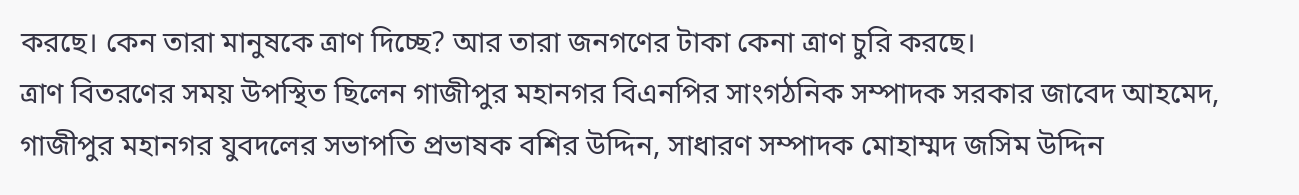করছে। কেন তারা মানুষকে ত্রাণ দিচ্ছে? আর তারা জনগণের টাকা কেনা ত্রাণ চুরি করছে।
ত্রাণ বিতরণের সময় উপস্থিত ছিলেন গাজীপুর মহানগর বিএনপির সাংগঠনিক সম্পাদক সরকার জাবেদ আহমেদ, গাজীপুর মহানগর যুবদলের সভাপতি প্রভাষক বশির উদ্দিন, সাধারণ সম্পাদক মোহাম্মদ জসিম উদ্দিন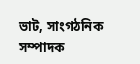ভাট, সাংগঠনিক সম্পাদক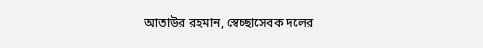আতাউর রহমান, স্বেচ্ছাসেবক দলের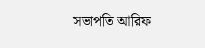সভাপতি আরিফ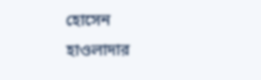হোসেন হাওলাদার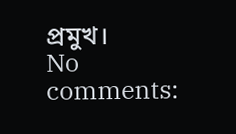প্রমুখ।
No comments: